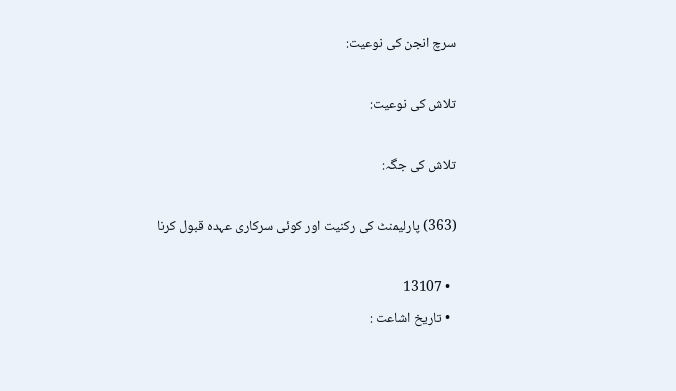سرچ انجن کی نوعیت:

تلاش کی نوعیت:

تلاش کی جگہ:

(363) پارلیمنٹ کی رکنیت اور کوئی سرکاری عہدہ قبول کرنا

  • 13107
  • تاریخ اشاعت :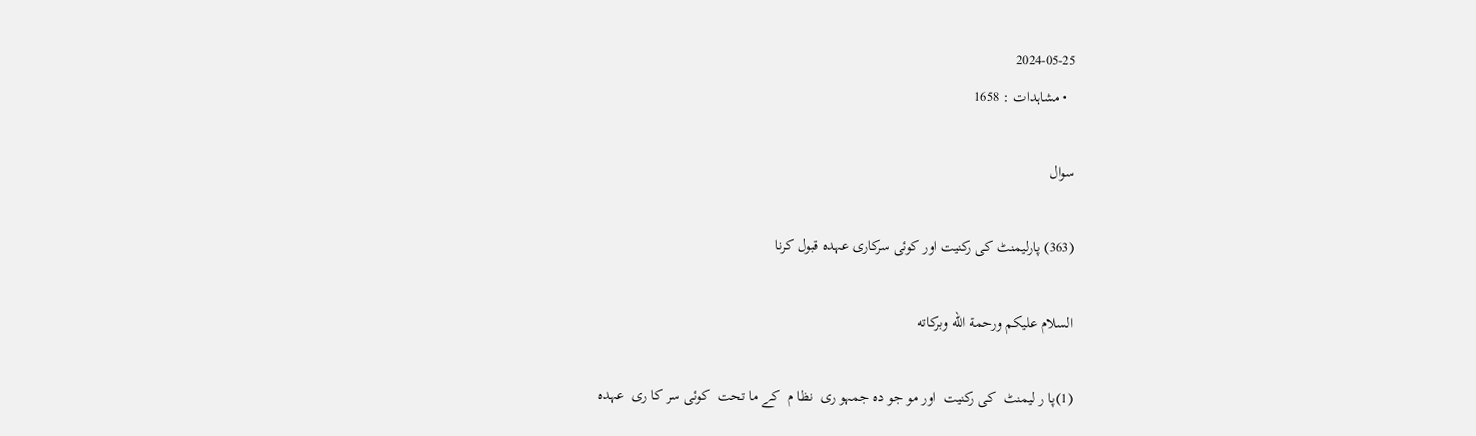2024-05-25
  • مشاہدات : 1658

سوال

(363) پارلیمنٹ کی رکنیت اور کوئی سرکاری عہدہ قبول کرنا

السلام عليكم ورحمة الله وبركاته

(1)پا ر لیمنٹ  کی رکنیت  اور مو جو دہ جمہو ری  نظا م  کے ما تحت  کوئی سر کا ری  عہدہ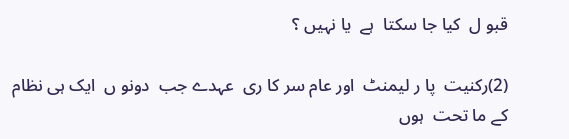قبو ل  کیا جا سکتا  ہے  یا نہیں ؟

(2)رکنیت  پا ر لیمنٹ  اور عام سر کا ری  عہدے جب  دونو ں  ایک ہی نظام  کے ما تحت  ہوں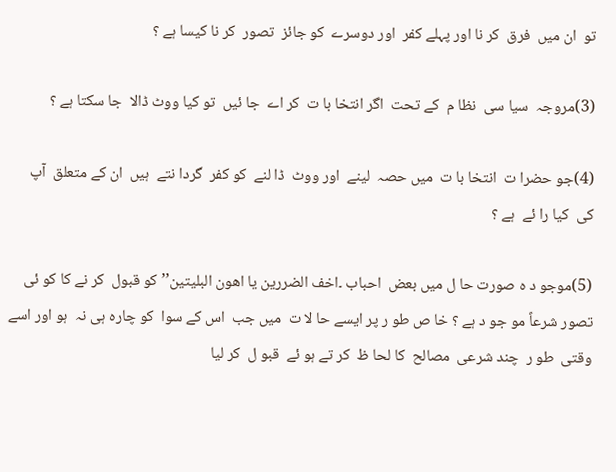تو  ان میں  فرق  کر نا اور پہلے کفر  اور دوسرے  کو جائز  تصور  کر نا کیسا ہے ؟

(3)مروجہ  سیا سی  نظا م  کے تحت  اگر انتخا با ت  کر اے  جا ئیں  تو کیا ووٹ ڈالا  جا سکتا ہے ؟

(4)جو حضرا ت  انتخا با ت  میں حصہ  لینے  اور ووٹ  ڈا لنے  کو کفر  گردا نتے  ہیں  ان کے متعلق  آپ  کی  کیا را ئے  ہے ؟

(5)موجو د ہ صورت حا ل میں بعض  احباب ۔اخف الضررين يا اهون البليتين’’کو قبول  کر نے کا کو ئی تصور شرعاً مو جو د ہے ؟ خا ص طو ر پر ایسے حا لا ت  میں جب  اس کے سوا  کو چارہ ہی نہ  ہو اور اسے  وقتی  طو ر  چند شرعی  مصالح  کا لحا ظ  کر تے ہو ئے  قبو ل  کر لیا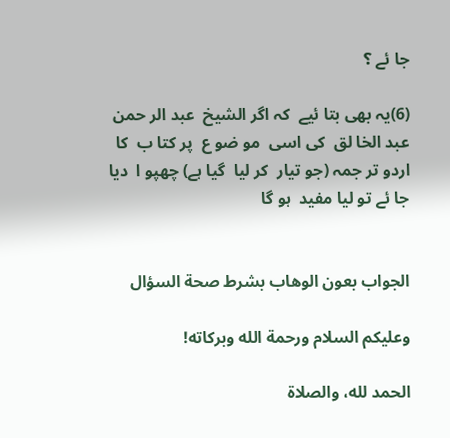جا ئے ؟

(6)یہ بھی بتا ئیے  کہ اگر الشیخ  عبد الر حمن  عبد الخا لق  کی اسی  مو ضو ع  پر کتا ب  کا اردو تر جمہ (جو تیار  کر لیا  گیا ہے) چھپو ا  دیا  جا ئے تو لیا مفید  ہو گا


الجواب بعون الوهاب بشرط صحة السؤال

وعلیکم السلام ورحمة الله وبرکاته!

الحمد لله، والصلاة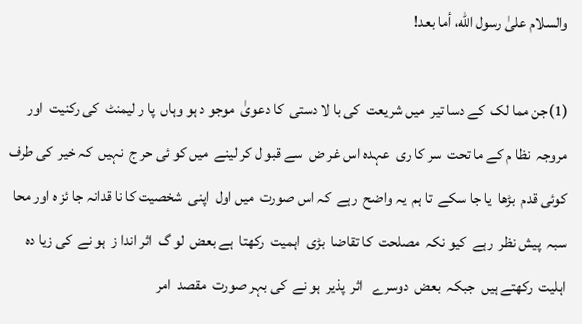والسلام علىٰ رسول الله، أما بعد!

(1)جن مما لک  کے دسا تیر  میں شریعت  کی با لا دستی  کا دعویٰ  موجو د ہو وہاں  پا ر لیمنٹ  کی رکنیت  اور مروجہ  نظا م کے ما تحت  سر کا ری  عہدہ اس غر ض  سے قبو ل کر لینے  میں کو ئی حر ج  نہیں  کہ خیر  کی طرف  کوئی قدم  بڑھا  یا جا سکے  تا ہم  یہ واضح  رہے  کہ اس صورت  میں اول  اپنی  شخصیت کا نا قدانہ جا ئز ہ اور محا سبہ  پیش نظر  رہے  کیو نکہ  مصلحت  کا تقاضا  بڑی  اہمیت  رکھتا  ہے بعض  لو گ  اثر اندا ز  ہو نے  کی زیا دہ   اہلیت  رکھتے ہیں  جبکہ  بعض  دوسرے   اثر  پذیر  ہو نے  کی بہر صورت  مقصد  امر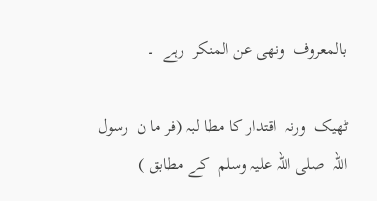بالمعروف  ونھی عن المنکر  رہے  ۔

ٹھیک  ورنہ  اقتدار کا مطا لبہ (فر ما ن  رسول اللہ  صلی اللہ علیہ وسلم  کے مطابق )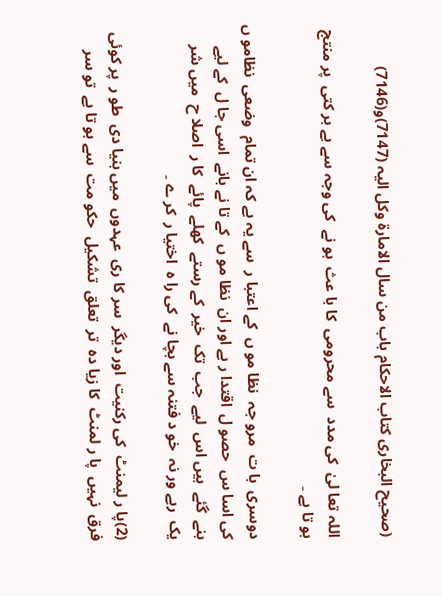(صحیح البخاری کتاب الاحکام باب من سال الامارۃ وکل الیہ (7147)و(7146)

اللہ تعا لیٰ  کی مدد  سے محرومی  کا با عث  ہو نے  کی وجہ سے بے بر کتی  پر منتج  ہو تا ہے ۔

دوسری  با ت  مرو جہ  نظا مو ں  کے اعتبا ر  سے یہ ہے کہ ان تمام  وضعی  نظامو ں  کی اسا س  حصو ل  اقتدا ر ہے اور ان  نظا مو ں  کے تا نے بانے  اسی جا ل  کے لیے  بنے  گئے  ہیں اس  لیے  جب  تک  خیر  کے رستے  کھلے  پائے  کا ر  اصلا ح  میں شر یک  رہے ور نہ  خو د فتنہ سے بچا نے  کی را ہ  اختیا ر  کر ے ۔

(2)پا ر لیمنٹ  کی رکنیت  اور دیگر  سر کا ری  عہدوں  میں بنیا دی  طو ر  پر کوئی  فرق  نہیں  پا ر لمنٹ  کا زیا دہ  تر  تعلق  تشکیل  حکو مت  سے ہو تا ہے  تو سر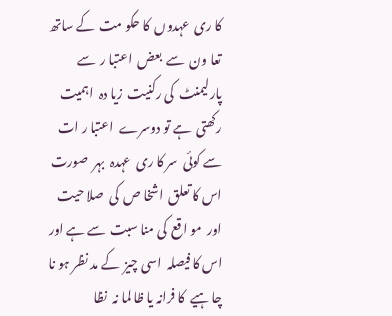کا ری  عہدوں  کا حکو مت  کے ساتھ  تعا ون  سے  بعض  اعتبا ر  سے  پارلیمنٹ  کی رکنیت  زیا دہ  اہمیت  رکھتی  ہے تو دوسرے  اعتبا ر ات  سے کوئی  سر کا ری  عہدہ  بہر  صورت  اس کا تعلق  اشخا ص  کی  صلا حیت  اور  مو اقع  کی منا سبت  سے ہے اور اس کا فیصلہ  اسی چیز  کے مد نظر ہو نا چا ہیے  کا فرانہ یا ظا لما نہ  نظا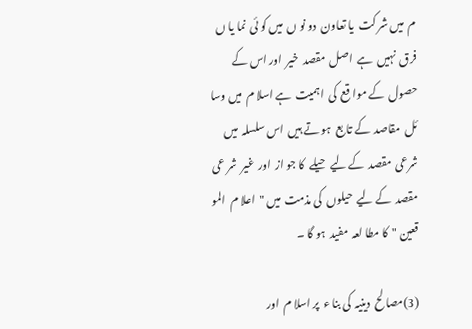م  میں شر کت  یا تعاون  دو نو ں  میں کو ئی  نما یا ں  فرق  نہیں  ہے  اصل  مقصد  خیر  اور اس کے حصول  کے موا قع  کی  اہمیت  ہے اسلا م  میں وسا ئل  مقاصد  کے تا بع  ہو تے ہیں  اس سلسلہ  میں شرعی  مقصد  کے لیے  حیلے  کا جو از  اور  غیر  شر عی  مقصد  کے لیے  حیلوں  کی مذمت  میں "  اعلا م  المو قعین "  کا مطا لعہ  مفید  ہو گا ۔

(3)مصا لح  دینیہ  کی بنا ء  پر اسلا م  اور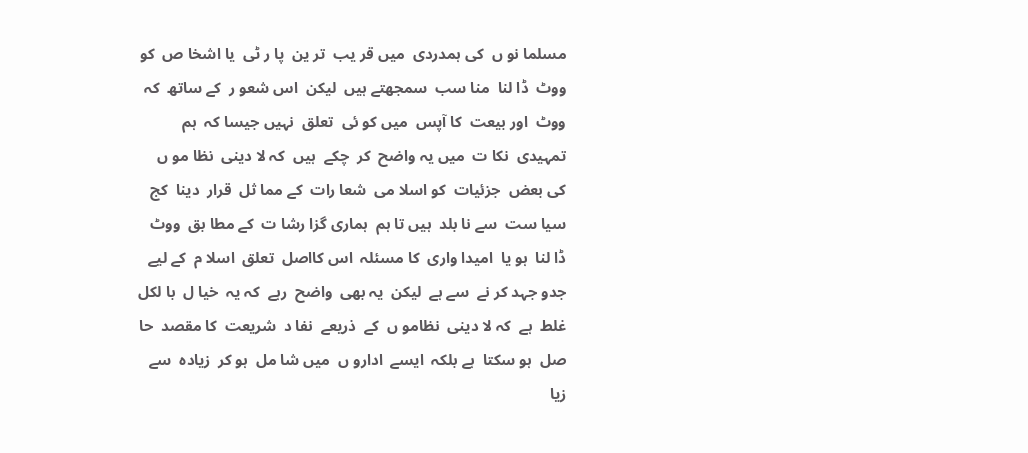مسلما نو ں  کی ہمدردی  میں قر یب  تر ین  پا ر ٹی  یا اشخا ص  کو ووٹ  ڈا لنا  منا سب  سمجھتے ہیں  لیکن  اس شعو ر  کے ساتھ  کہ ووٹ  اور بیعت  کا آپس  میں کو ئی  تعلق  نہیں جیسا کہ  ہم  تمہیدی  نکا ت  میں یہ واضح  کر  چکے  ہیں  کہ لا دینی  نظا مو ں  کی بعض  جزئیات  کو اسلا می  شعا رات  کے مما ثل  قرار  دینا  کج  سیا ست  سے نا بلد  ہیں تا ہم  ہماری گزا رشا ت  کے مطا بق  ووٹ  ڈا لنا  ہو یا  امیدا واری  کا مسئلہ  اس کااصل  تعلق  اسلا م  کے لیے  جدو جہد کر نے  سے ہے  لیکن  یہ بھی  واضح  رہے  کہ یہ  خیا ل  با لکل  غلط  ہے  کہ لا دینی  نظامو ں  کے  ذریعے  نفا د  شریعت  کا مقصد  حا صل  ہو سکتا  ہے بلکہ  ایسے  ادارو ں  میں شا مل  ہو کر  زیادہ  سے زیا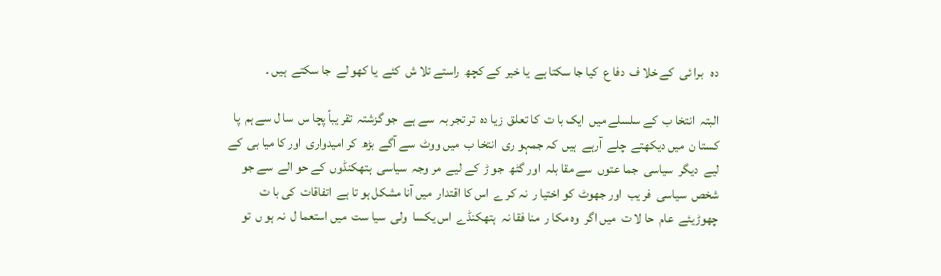دہ   برا ئی  کے خلا ف  دفا ع  کیا جا سکتا ہے  یا خیر  کے کچھ  راستے تلا ش  کئے  یا کھو لے  جا سکتے  ہیں ۔

البتہ  انتخا ب  کے سلسلے میں  ایک با ت  کا تعلق  زیا دہ  تر تجر بہ  سے ہے  جو گزشتہ  تقر یباً پچا س  سا ل سے ہم  پا کستا ن  میں دیکھتے  چلے  آرہے  ہیں  کہ جمہو ری  انتخا ب  میں ووٹ  سے آگے  بڑھ  کر امیدواری  اور کا میا بی  کے  لیے  دیگر  سیاسی  جما عتوں  سے مقا بلہ  اور گٹھ  جو ڑ  کے لیے  مر وجہ  سیاسی  ہتھکنڈوں  کے حو الے  سے جو شخص  سیاسی  فر یب  اور جھوٹ  کو اختیا ر  نہ کر ے  اس کا اقتدار  میں آنا مشکل ہو تا ہے  اتفاقات  کی با ت  چھوڑیئے  عام  حا لا ت  میں اگر  وہ مکا ر  منا فقا نہ  ہتھکنڈے  اس یکسا  ولی  سیا ست  میں استعما ل  نہ ہو ں  تو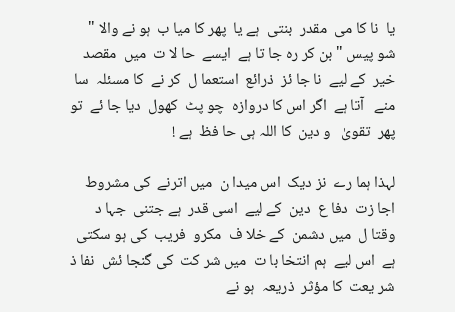یا  نا کا می  مقدر  بنتی  ہے یا  پھر کا میا ب  ہو نے والا " شو پیس " بن کر رہ جا تا ہے  ایسے  حا لا ت  میں  مقصد  خیر  کے لیے  نا جا ئز  ذرائع  استعما ل  کر نے  کا مسئلہ  سا منے   آتا ہے  اگر اس کا دروازہ  چو پٹ  کھول  دیا جا ئے  تو پھر  تقویٰ   و دین  کا اللہ ہی حا فظ  ہے !

لہذا ہما رے  نز دیک  اس میدا ن  میں اترنے  کی مشروط  اجا زت  دفا ع  دین  کے لیے  اسی قدر  ہے جتنی  جہا د   وقتا ل  میں دشمن  کے خلا ف  مکرو  فریب  کی ہو سکتی ہے  اس لیے  ہم انتخا با ت  میں شر کت  کی گنجا ئش  نفا ذ  شر یعت  کا مؤثر  ذریعہ  ہو نے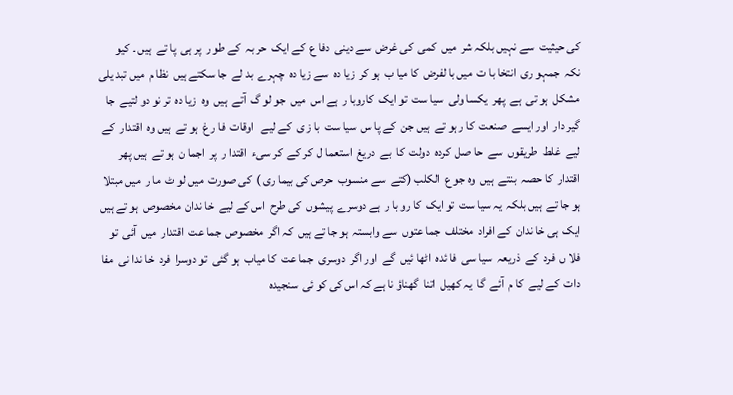کی حیثیت  سے نہیں بلکہ شر  میں  کمی  کی غرض  سے دینی  دفا ع  کے ایک  حر بہ  کے طو ر  پر ہی  پا تے  ہیں ۔ کیو نکہ  جمہو ری  انتخا با ت  میں با لفرض  کا میا ب  ہو کر  زیا دہ  سے زیا دہ  چہرے  بد لے  جا سکتے ہیں  نظا م  میں تبد یلی   مشکل  ہو تی  ہے  پھر  یکسا ولی  سیا ست  تو ایک  کاروبا ر  ہے اس  میں  جو لو گ  آتے  ہیں  وہ  زیا دہ  تر نو دو لتیے  جا گیر دار  اور ایسے  صنعت  کا ر ہو تے  ہیں جن  کے پا س  سیا ست  با ز ی  کے لیے   اوقات  فا ر غ  ہو تے  ہیں وہ  اقتدار  کے لیے  غلط  طریقوں  سے  حا صل  کردہ  دولت  کا  بے  دریغ  استعما ل  کر کے  کر سیء  اقتدا ر  پر  اجما ن  ہو تے  ہیں پھر  اقتدار  کا حصہ  بنتے  ہیں  وہ جو ع  الکلب (کتے  سے منسوب  حرص کی بیما ری )  کی صورت  میں لو ٹ  ما ر  میں مبتلا  ہو جا تے  ہیں بلکہ  یہ سیا ست  تو ایک  کا رو با ر  ہے دوسرے  پیشوں  کی طرح  اس کے لیے  خا ندان  مخصوص  ہو تے ہیں  ایک  ہی خا ندان  کے افراد  مختلف  جما عتوں  سے وابستہ  ہو جا تے ہیں  کہ اگر  مخصوص  جما عت  اقتدار  میں  آئی  تو فلا ں  فرد  کے  ذریعہ  سیا سی  فا ئدہ  اٹھا ئیں  گے  اور اگر  دوسری  جما عت  کا میاب  ہو گئی  تو دوسرا  فرد  خا ندا نی  مفا دات  کے لیے  کا م  آئے  گا  یہ کھیل  اتنا  گھناؤ نا ہے کہ اس کی کو ئی  سنجیدہ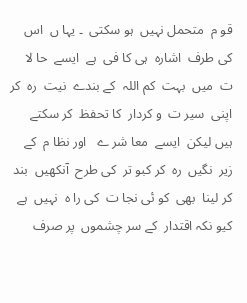قو م  متحمل نہیں  ہو سکتی  ۔ یہا ں  اس کی طرف  اشارہ  ہی کا فی  ہے  ایسے  حا لا ت  میں  بہت  کم اللہ  کے بندے  نیت  رہ  کر  اپنی  سیر ت  و کردار  کا تحفظ  کر سکتے  ہیں لیکن  ایسے  معا شر ے   اور نظا م  کے زیر  نگیں  رہ  کر کبو تر  کی طرح  آنکھیں  بند  کر لینا  بھی  کو ئی نجا ت  کی را ہ  نہیں  ہے کیو نکہ اقتدار  کے سر چشموں  پر صرف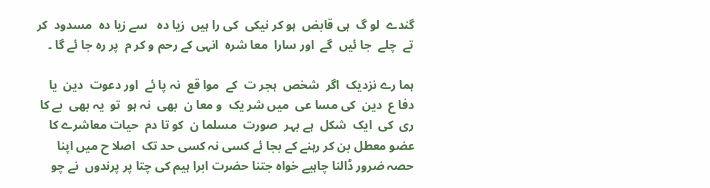گندے  لو گ  ہی قابض  ہو کر نیکی  کی را ہیں  زیا دہ   سے زیا دہ  مسدود  کر تے  چلے  جا ئیں  گے  اور سارا  معا شرہ  انہی کے رحم و کر م  پر رہ جا ئے گا ۔

ہما رے نزدیک  اگر  شخص  ہجر ت  کے  موا قع  نہ پا ئے  اور دعوت  دین  یا دفا ع  دین  کی مسا عی  میں شر یک  و معا ن  بھی  نہ ہو  تو  یہ بھی  بے کا ری  کی  ایک  شکل  ہے بہر  صورت  مسلما ن  کو تا دم  حیات معاشرے کا عضو معطل بن کر رہنے کے بجا ئے کسی نہ کسی حد تک  اصلا ح میں اپنا حصہ ضرور ڈالنا چاہیے خواہ جتنا حضرت ابرا ہیم کی چتا پر پرندوں  نے چو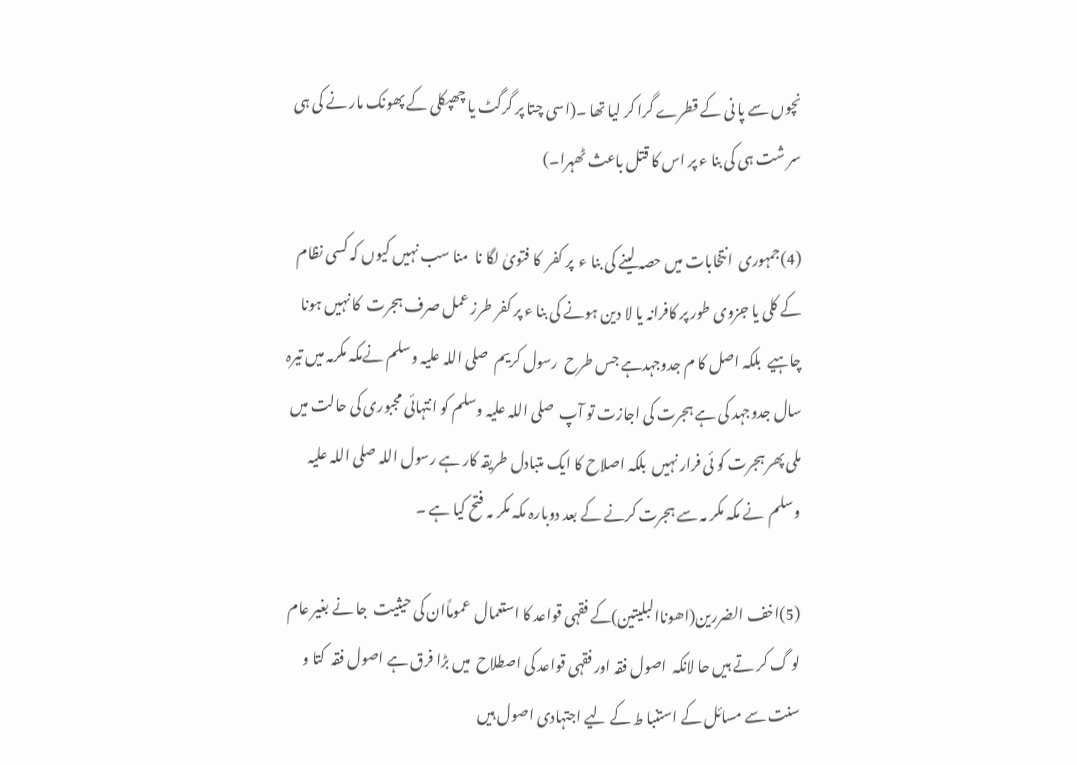نچوں سے پا نی کے قطرے گرا کر لیا تھا ۔(اسی چتا پر گرگٹ یا چھپکلی کے پھونک مار نے کی ہی سر شت ہی کی بنا ء پر اس کا قتل باعث ٹھہرا۔)

(4)جمہوری  انتخابات میں حصہ لینے کی بنا ء  پر کفر  کا فتویٰ لگا نا  منا سب نہیں کیوں کہ کسی نظام کے کلی یا جزوی طور پر کافرانہ یا لا دین ہونے کی بنا ء پر کفر طرز عمل صرف ہجرت  کا نہیں ہونا چاہیے  بلکہ اصل کا م جدوجہدہے جس طرح  رسول کریم  صلی اللہ علیہ وسلم نےمکہ مکرمہ میں تیرہ سال جدوجہد کی ہے ہجرت کی اجازت تو آپ  صلی اللہ علیہ وسلم کو انتہائی مجبوری کی حالت میں ملی پھر ہجرت کو ئی فرار نہیں  بلکہ اصلاح کا ایک متبادل طریقہ کار ہے رسول اللہ صلی اللہ علیہ وسلم  نے مکہ مکر مہ سے ہجرت کرنے کے بعد دوبارہ مکہ مکر مہ فتح کیا ہے ۔

(5)اخف الضررین(اھوناالبلیتین)کے فقہی قواعد کا استعمال  عموماًان کی حیثیت  جا نے بغیر عام لو گ کر تے ہیں حا لانکہ  اصول فقہ اور فقہی قواعد کی اصطلاح  میں بڑا فرق ہے اصول فقہ  کتا و سنت سے مسائل کے استنبا ط کے لیے اجتہادی اصول ہیں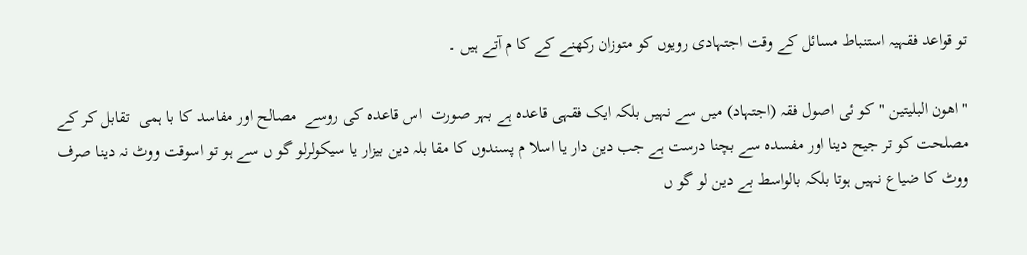تو قواعد فقہیہ استنباط مسائل کے وقت اجتہادی رویوں کو متوزان رکھنے کے کا م آتے ہیں ۔

"اھون البلیتین "کو ئی اصول فقہ (اجتہاد) میں سے نہیں بلکہ ایک فقہی قاعدہ ہے بہر صورت  اس قاعدہ کی روسے  مصالح اور مفاسد کا با ہمی  تقابل کر کے مصلحت کو تر جیح دینا اور مفسدہ سے بچنا درست ہے جب دین دار یا اسلا م پسندوں کا مقا بلہ دین بیزار یا سیکولرلو گو ں سے ہو تو اسوقت ووٹ نہ دینا صرف ووٹ کا ضیاع نہیں ہوتا بلکہ بالواسط بے دین لو گو ں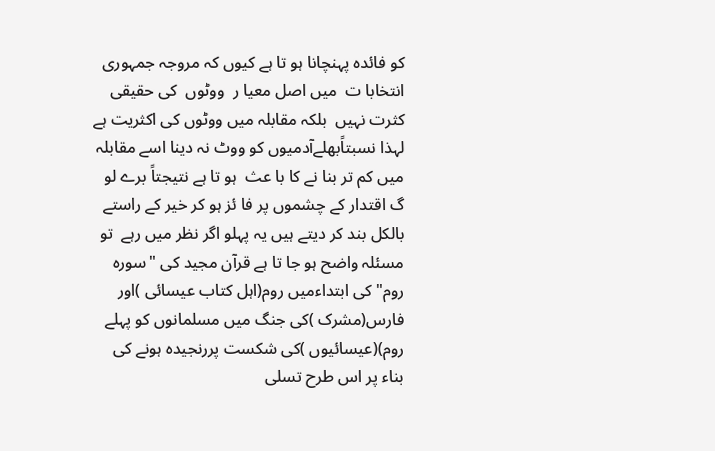کو فائدہ پہنچانا ہو تا ہے کیوں کہ مروجہ جمہوری  انتخابا ت  میں اصل معیا ر  ووٹوں  کی حقیقی کثرت نہیں  بلکہ مقابلہ میں ووٹوں کی اکثریت ہے لہذا نسبتاًبھلےآدمیوں کو ووٹ نہ دینا اسے مقابلہ میں کم تر بنا نے کا با عث  ہو تا ہے نتیجتاً برے لو گ اقتدار کے چشموں پر فا ئز ہو کر خیر کے راستے بالکل بند کر دیتے ہیں یہ پہلو اگر نظر میں رہے  تو مسئلہ واضح ہو جا تا ہے قرآن مجید کی "سورہ روم"کی ابتداءمیں روم(اہل کتاب عیسائی )اور فارس(مشرک )کی جنگ میں مسلمانوں کو پہلے روم)(عیسائیوں )کی شکست پررنجیدہ ہونے کی بناء پر اس طرح تسلی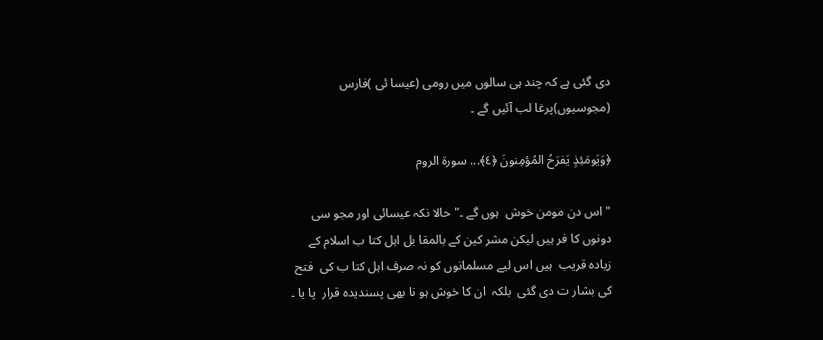دی گئی ہے کہ چند ہی سالوں میں رومی (عیسا ئی )فارس (مجوسیوں)پرغا لب آئیں گے ۔

﴿وَيَومَئِذٍ يَفرَ‌حُ المُؤمِنونَ ﴿٤﴾... سورة الروم

"اس دن مومن خوش  ہوں گے ۔"حالا نکہ عیسائی اور مجو سی دونوں کا فر ہیں لیکن مشر کین کے بالمقا بل اہل کتا ب اسلام کے زیادہ قریب  ہیں اس لیے مسلمانوں کو نہ صرف اہل کتا ب کی  فتح کی بشار ت دی گئی  بلکہ  ان کا خوش ہو نا بھی پسندیدہ قرار  پا یا ۔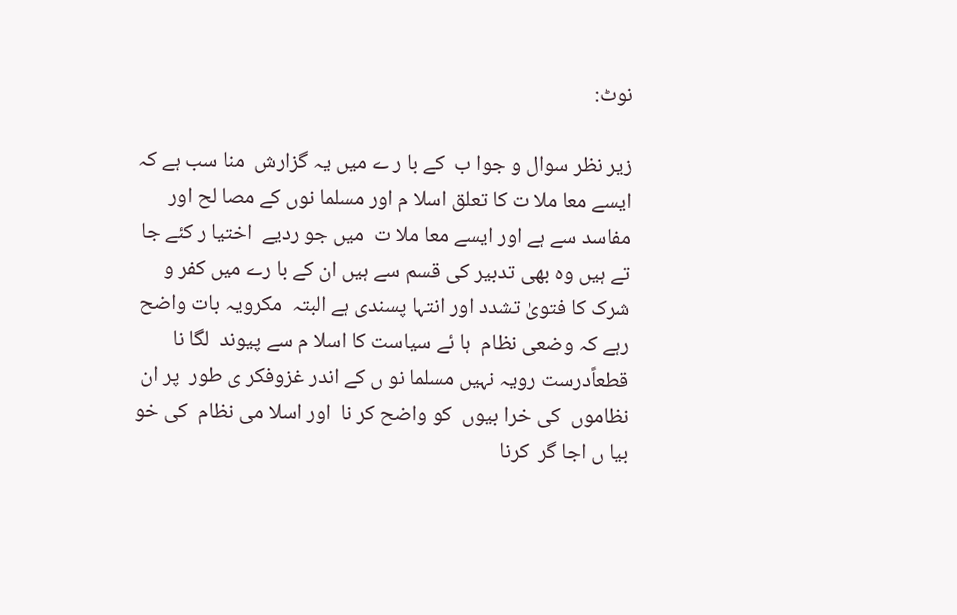نوٹ:

زیر نظر سوال و جوا ب  کے با ر ے میں یہ گزارش  منا سب ہے کہ ایسے معا ملا ت کا تعلق اسلا م اور مسلما نوں کے مصا لح اور مفاسد سے ہے اور ایسے معا ملا ت  میں جو ردیے  اختیا ر کئے جا تے ہیں وہ بھی تدبیر کی قسم سے ہیں ان کے با رے میں کفر و شرک کا فتویٰ تشدد اور انتہا پسندی ہے البتہ  مکرویہ بات واضح رہے کہ وضعی نظام  ہا ئے سیاست کا اسلا م سے پیوند  لگا نا قطعاًدرست رویہ نہیں مسلما نو ں کے اندر غزوفکر ی طور  پر ان نظاموں  کی خرا بیوں  کو واضح کر نا  اور اسلا می نظام  کی خو بیا ں اجا گر  کرنا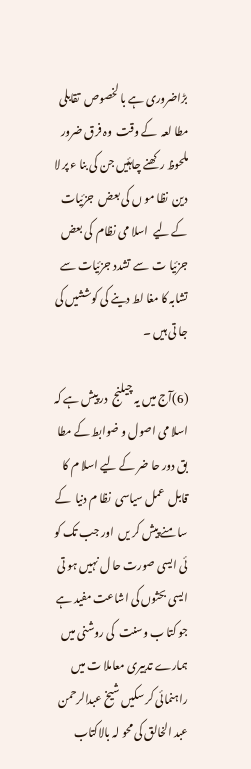بڑاضروری ہے با لخصوص  تقابلی  مطا لعہ  کے وقت  وہ فرق ضرور ملحوظ رکھنے چاہئیں جن کی بنا ء پر لا دین  نظا مو ں کی بعض  جزئیات کے لیے  اسلا می نظام  کی بعض  جزئیا ت  سے تشدد جزئیات سے تشابہ کا مغا لط دینے کی کوششیں کی جا تی ہیں ۔

(6)آج میں یہ چیلنج  در پیش ہے کہ اسلا می اصول و ضوابط کے مطا بق دور حا ضر کے لیے اسلا م کا قابل  عمل سیاسی  نظا م دنیا  کے سا منے پیش کر یں  اور جب تک کو ئی ایسی صورت حا ل نہیں ہو تی  ایسی بحثوں کی اشاعت مفید ہے جو کتا ب وسنت  کی روشنی میں ہمارے تدبیری معاملا ت میں راہنمائی کر سکیں شیخ عبدالرحمن عبد الخالق کی محو لہ بالاکتاب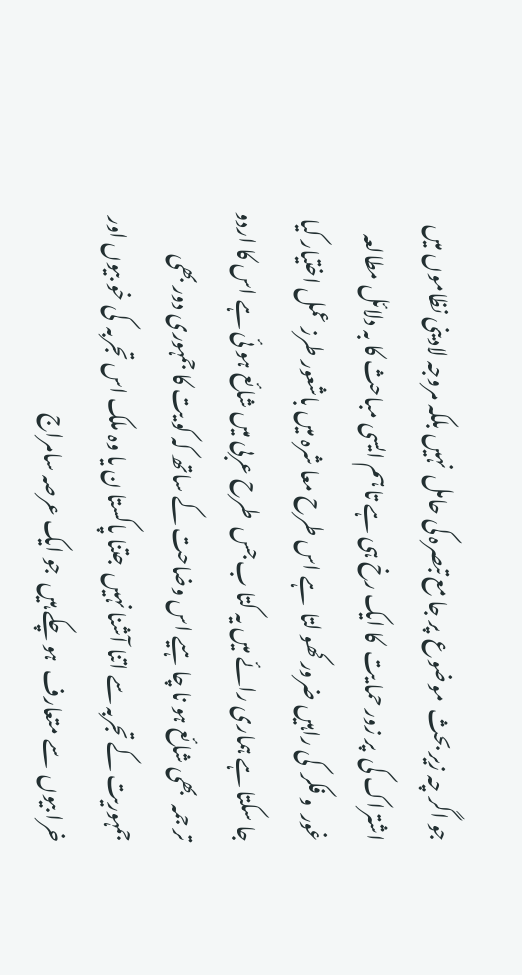جو اگر چہ زیر بحث  موضوع  پر جا مع تبصرہ کی حامل  نہیں بلکہ مروجہ لادینی نظاموں میں اشتراک کی  پر زور حما یت  کا ایک رخ ہی ہے تا ہم ایسی مباحث کا بہ دلائل مطالعہ غور  و فکر  کی راہیں ضرور کھو لتا  ہے اس طرح معا شرہ میں باشعور طرز عمل اختیار کیا جا سکتا ہے ہماری رائے میں یہ کتا ب جس  طرح عربی میں شائع ہو ئی ہے اس کا اردو تر جمہ  بھی شائع ہو نا چا ہیے اس وضاحت کے ساتھ کہ کو یت کا جمہوری دور بھی جمہوریت کے تجربہ سے اتنا آشنا نہیں  جتنا پاکستا ن یا وہ ملک اس تجربہ  کی خو بیوں اور خرا بیوں  سے متعارف  ہو چکے ہیں  جو ایک عرصہ سامراج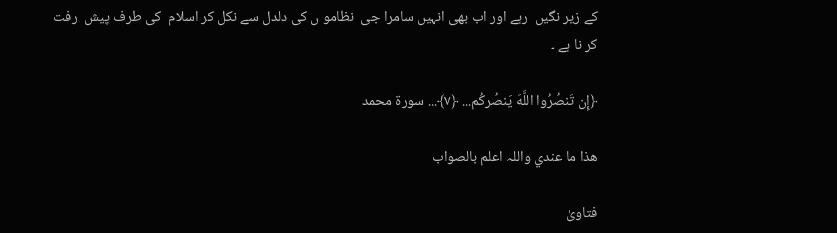کے زیر نگیں  رہے اور اب بھی انہیں سامرا جی  نظامو ں کی دلدل سے نکل کر اسلام  کی طرف پیش  رفت کر نا ہے ۔

﴿إِن تَنصُرُ‌وا اللَّهَ يَنصُر‌كُم... ﴿٧﴾... سورة محمد

ھذا ما عندي واللہ اعلم بالصواب

فتاویٰ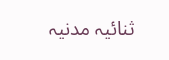ثنائیہ مدنیہ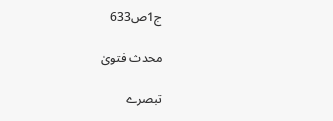ج1ص633

محدث فتویٰ

تبصرے